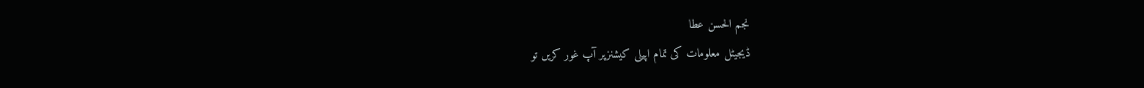نجم الحسن عطا
ڈیجیٹل معلومات کی تمام اپیلی کیشنزپر آپ غور کریں تو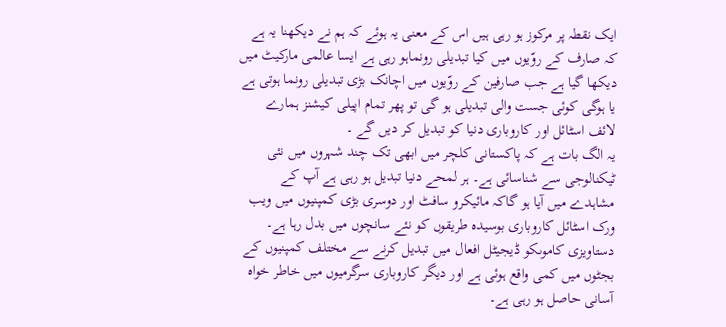ایک نقطہ پر مرکوز ہو رہی ہیں اس کے معنی یہ ہوئے کہ ہم نے دیکھنا یہ ہے کہ صارف کے روّیوں میں کیا تبدیلی رونماہو رہی ہے ایسا عالمی مارکیٹ میں دیکھا گیا ہے جب صارفین کے روّیوں میں اچانک بڑی تبدیلی رونما ہوتی ہے یا ہوگی کوئی جست والی تبدیلی ہو گی تو پھر تمام اپیلی کیشنز ہمارے لائف اسٹائل اور کاروباری دنیا کو تبدیل کر دیں گے ۔
یہ الگ بات ہے کہ پاکستانی کلچر میں ابھی تک چند شہروں میں نئی ٹیکنالوجی سے شناسائی ہے۔ ہر لمحے دنیا تبدیل ہو رہی ہے آپ کے مشاہدے میں آیا ہو گاکہ مائیکرو سافٹ اور دوسری بڑی کمپنیوں میں ویب ورک اسٹائل کاروباری بوسیدہ طریقوں کو نئے سانچوں میں بدل رہا ہے۔ دستاویزی کاموںکو ڈیجیٹل افعال میں تبدیل کرنے سے مختلف کمپنیوں کے بجٹوں میں کمی واقع ہوئی ہے اور دیگر کاروباری سرگرمیوں میں خاطر خواہ آسانی حاصل ہو رہی ہے۔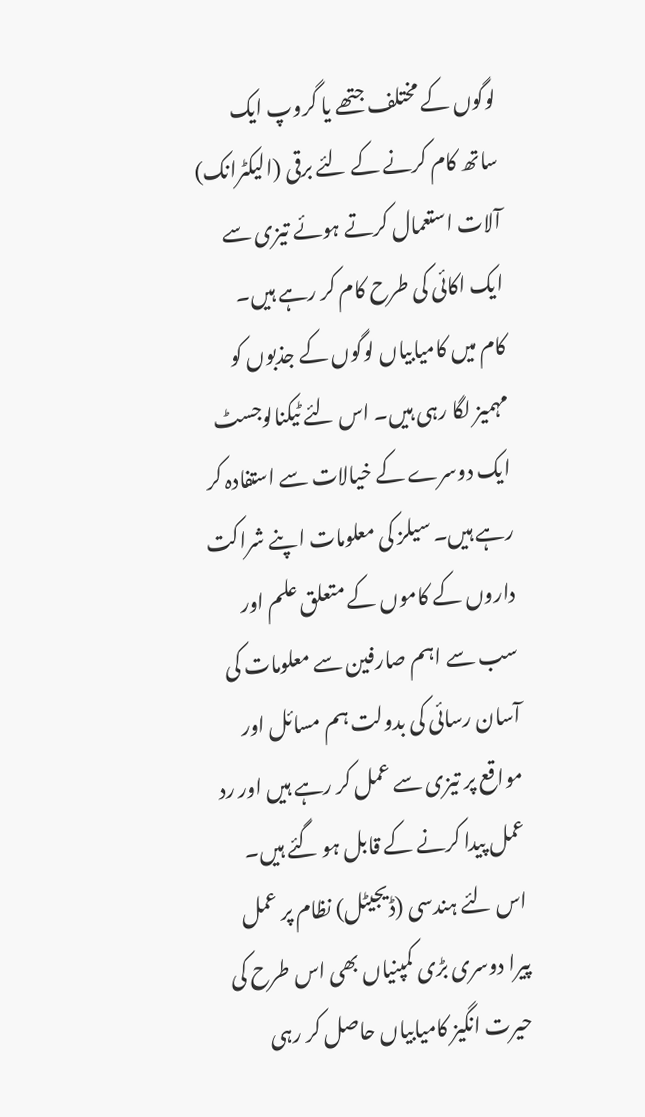لوگوں کے مختلف جتھے یا گروپ ایک ساتھ کام کرنے کے لئے برقی (الیکٹرانک) آلات استعمال کرتے ہوئے تیزی سے ایک اکائی کی طرح کام کر رہے ہیں۔
کام میں کامیابیاں لوگوں کے جذبوں کو مہمیز لگا رہی ہیں۔ اس لئے ٹیکنالوجسٹ ایک دوسرے کے خیالات سے استفادہ کر رہے ہیں۔ سیلز کی معلومات اپنے شراکت داروں کے کاموں کے متعلق علم اور سب سے اہم صارفین سے معلومات کی آسان رسائی کی بدولت ہم مسائل اور مواقع پر تیزی سے عمل کر رہے ہیں اور رد عمل پیدا کرنے کے قابل ہو گئے ہیں۔ اس لئے ہندسی (ڈیجیٹل) نظام پر عمل پیرا دوسری بڑی کمپنیاں بھی اس طرح کی حیرت انگیز کامیابیاں حاصل کر رہی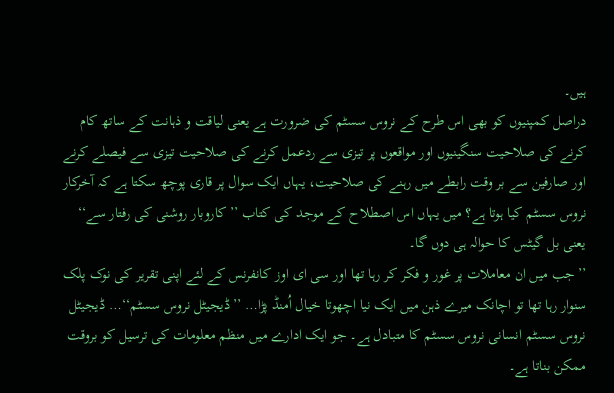ہیں۔
دراصل کمپنیوں کو بھی اس طرح کے نروس سسٹم کی ضرورت ہے یعنی لیاقت و ذہانت کے ساتھ کام کرنے کی صلاحیت سنگینیوں اور مواقعوں پر تیزی سے ردعمل کرنے کی صلاحیت تیزی سے فیصلے کرنے اور صارفین سے بر وقت رابطے میں رہنے کی صلاحیت، یہاں ایک سوال پر قاری پوچھ سکتا ہے کہ آخرکار نروس سسٹم کیا ہوتا ہے؟ میں یہاں اس اصطلاح کے موجد کی کتاب ’’کاروبار روشنی کی رفتار سے‘‘ یعنی بل گیٹس کا حوالہ ہی دوں گا۔
’’جب میں ان معاملات پر غور و فکر کر رہا تھا اور سی ای اوز کانفرنس کے لئے اپنی تقریر کی نوک پلک سنوار رہا تھا تو اچانک میرے ذہن میں ایک نیا اچھوتا خیال اُمنڈ پڑا… ’’ڈیجیٹل نروس سسٹم‘‘… ڈیجیٹل نروس سسٹم انسانی نروس سسٹم کا متبادل ہے۔ جو ایک ادارے میں منظم معلومات کی ترسیل کو بروقت ممکن بناتا ہے۔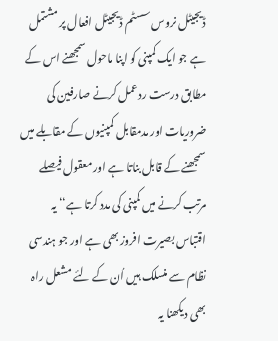ڈیجیٹل نروس سسٹم ڈیجیٹل افعال پر مشتمل ہے جو ایک کمپنی کو اپنا ماحول سمجھنے اس کے مطابق درست ردعمل کرنے صارفین کی ضروریات اور مدمقابل کمپنیوں کے مقابلے میں سمجھنے کے قابل بناتا ہے اور معقول فیصلے مرتب کرنے میں کمپنی کی مدد کرتا ہے‘‘ یہ اقتباس بصیرت افروز بھی ہے اور جو ہندسی نظام سے منسلک ہیں اُن کے لئے مشعل راہ بھی دیکھنا یہ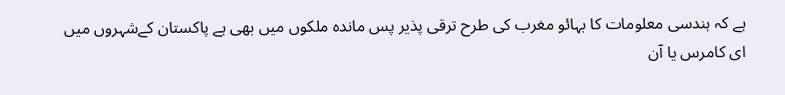ہے کہ ہندسی معلومات کا بہائو مغرب کی طرح ترقی پذیر پس ماندہ ملکوں میں بھی ہے پاکستان کےشہروں میں ای کامرس یا آن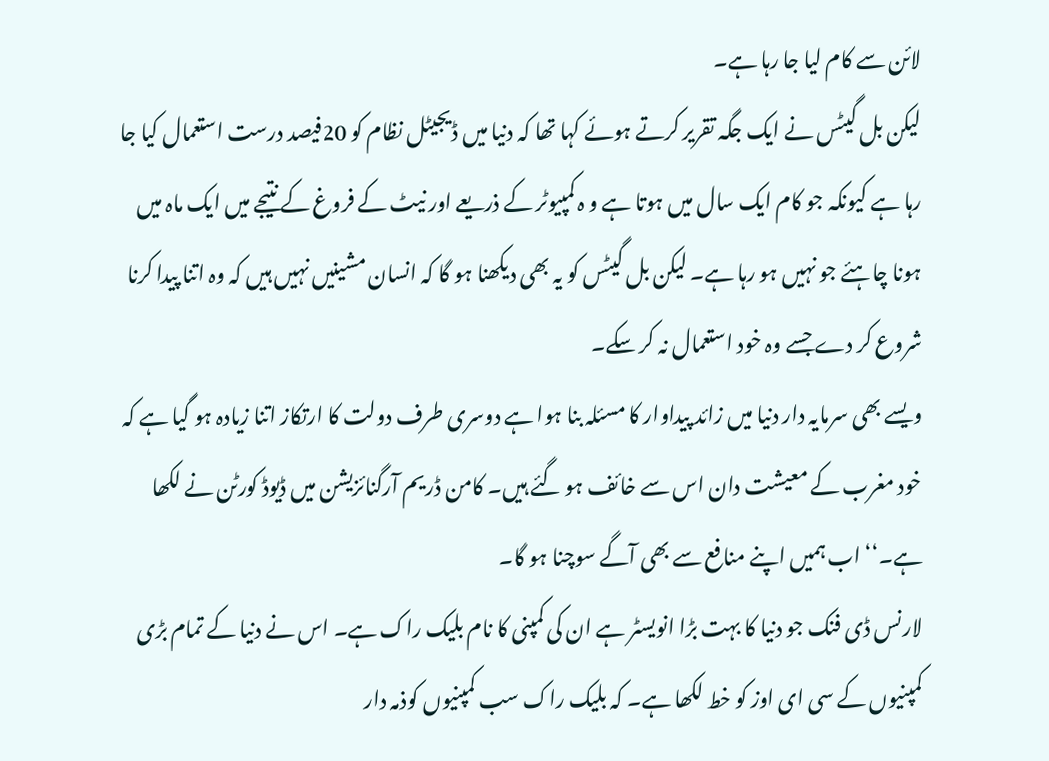لائن سے کام لیا جا رہا ہے۔
لیکن بل گیٹس نے ایک جگہ تقریر کرتے ہوئے کہا تھا کہ دنیا میں ڈیجیٹل نظام کو 20فیصد درست استعمال کیا جا رہا ہے کیونکہ جو کام ایک سال میں ہوتا ہے و ہ کمپیوٹر کے ذریعے اور نیٹ کے فروغ کے نتیجے میں ایک ماہ میں ہونا چاہئے جو نہیں ہو رہا ہے۔ لیکن بل گیٹس کو یہ بھی دیکھنا ہو گا کہ انسان مشینیں نہیں ہیں کہ وہ اتنا پیدا کرنا شروع کر دے جسے وہ خود استعمال نہ کر سکے۔
ویسے بھی سرمایہ دار دنیا میں زائد پیداوار کا مسئلہ بنا ہوا ہے دوسری طرف دولت کا ارتکاز اتنا زیادہ ہو گیا ہے کہ خود مغرب کے معیشت دان اس سے خائف ہو گئے ہیں۔ کامن ڈریم آرگنائزیشن میں ڈیوڈ کورٹن نے لکھا ہے۔‘‘ اب ہمیں اپنے منافع سے بھی آگے سوچنا ہو گا۔
لارنس ڈی فنک جو دنیا کا بہت بڑا انویسٹر ہے ان کی کمپنی کا نام بلیک راک ہے۔ اس نے دنیا کے تمام بڑی کمپنیوں کے سی ای اوز کو خط لکھا ہے۔ کہ بلیک راک سب کمپنیوں کوذمہ دار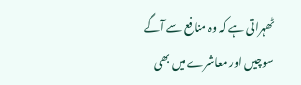ٹھہراتی ہے کہ وہ منافع سے آگے سوچیں اور معاشرے میں بھی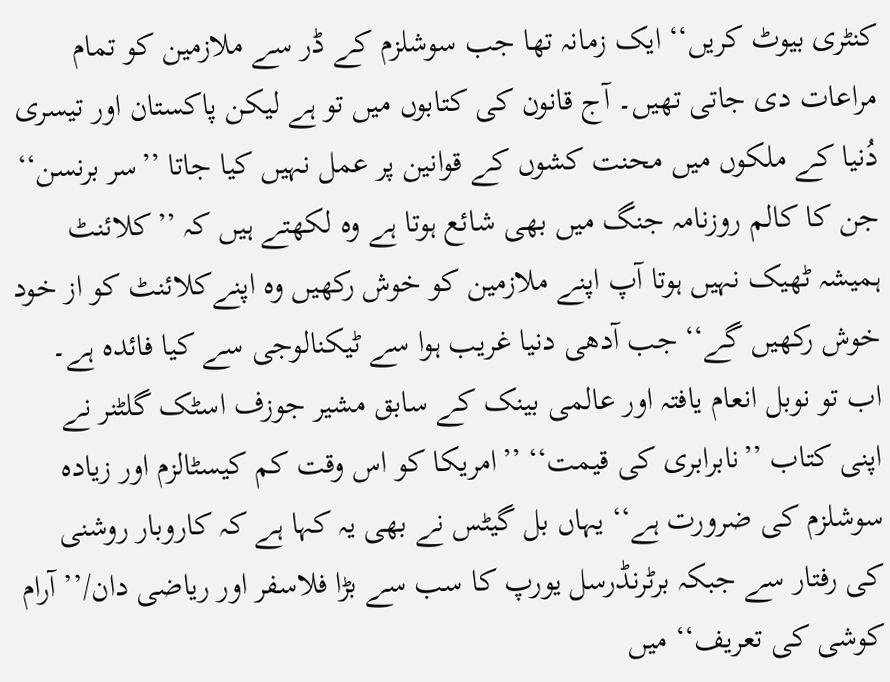کنٹری بیوٹ کریں‘‘ ایک زمانہ تھا جب سوشلزم کے ڈر سے ملازمین کو تمام مراعات دی جاتی تھیں۔ آج قانون کی کتابوں میں تو ہے لیکن پاکستان اور تیسری دُنیا کے ملکوں میں محنت کشوں کے قوانین پر عمل نہیں کیا جاتا ’’سر برنسن‘‘ جن کا کالم روزنامہ جنگ میں بھی شائع ہوتا ہے وہ لکھتے ہیں کہ ’’کلائنٹ ہمیشہ ٹھیک نہیں ہوتا آپ اپنے ملازمین کو خوش رکھیں وہ اپنےکلائنٹ کو از خود خوش رکھیں گے‘‘ جب آدھی دنیا غریب ہوا سے ٹیکنالوجی سے کیا فائدہ ہے۔
اب تو نوبل انعام یافتہ اور عالمی بینک کے سابق مشیر جوزف اسٹک گلٹنر نے اپنی کتاب ’’نابرابری کی قیمت‘‘ ’’امریکا کو اس وقت کم کیسٹالزم اور زیادہ سوشلزم کی ضرورت ہے‘‘ یہاں بل گیٹس نے بھی یہ کہا ہے کہ کاروبار روشنی کی رفتار سے جبکہ برٹرنڈرسل یورپ کا سب سے بڑا فلاسفر اور ریاضی دان/’’آرام کوشی کی تعریف‘‘ میں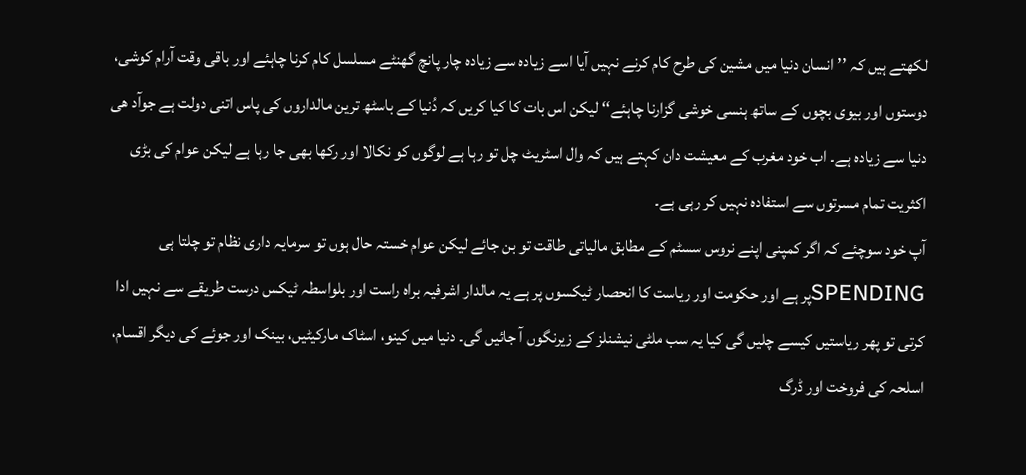لکھتے ہیں کہ ’’انسان دنیا میں مشین کی طرح کام کرنے نہیں آیا اسے زیادہ سے زیادہ چار پانچ گھنٹے مسلسل کام کرنا چاہئے اور باقی وقت آرام کوشی، دوستوں اور بیوی بچوں کے ساتھ ہنسی خوشی گزارنا چاہئے‘‘ لیکن اس بات کا کیا کریں کہ دُنیا کے باسٹھ ترین مالداروں کی پاس اتنی دولت ہے جوآد ھی دنیا سے زیادہ ہے۔ اب خود مغرب کے معیشت دان کہتے ہیں کہ وال اسٹریٹ چل تو رہا ہے لوگوں کو نکالا اور رکھا بھی جا رہا ہے لیکن عوام کی بڑی اکثریت تمام مسرتوں سے استفادہ نہیں کر رہی ہے۔
آپ خود سوچئے کہ اگر کمپنی اپنے نروس سسٹم کے مطابق مالیاتی طاقت تو بن جائے لیکن عوام خستہ حال ہوں تو سرمایہ داری نظام تو چلتا ہی SPENDINGپر ہے اور حکومت اور ریاست کا انحصار ٹیکسوں پر ہے یہ مالدار اشرفیہ براہ راست اور بلواسطہ ٹیکس درست طریقے سے نہیں ادا کرتی تو پھر ریاستیں کیسے چلیں گی کیا یہ سب ملٹی نیشنلز کے زیرنگوں آ جائیں گی۔ دنیا میں کینو، اسٹاک مارکیٹیں، بینک اور جوئے کی دیگر اقسام، اسلحہ کی فروخت اور ڈرگ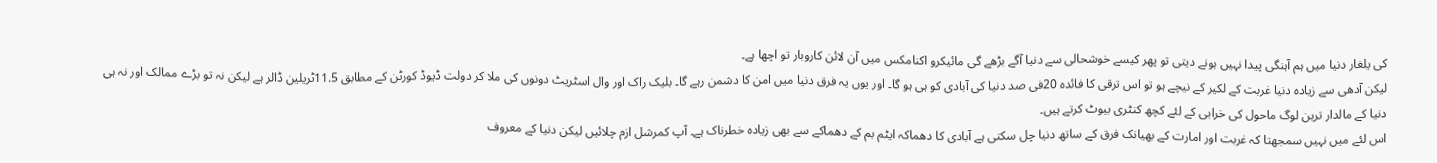کی یلغار دنیا میں ہم آہنگی پیدا نہیں ہونے دیتی تو پھر کیسے خوشحالی سے دنیا آگے بڑھے گی مائیکرو اکنامکس میں آن لائن کاروبار تو اچھا ہے۔
لیکن آدھی سے زیادہ دنیا غربت کے لکیر کے نیچے ہو تو اس ترقی کا فائدہ 20فی صد دنیا کی آبادی کو ہی ہو گا۔ اور یوں یہ فرق دنیا میں امن کا دشمن رہے گا۔ بلیک راک اور وال اسٹریٹ دونوں کی ملا کر دولت ڈیوڈ کورٹن کے مطابق 11.5ٹریلین ڈالر ہے لیکن نہ تو بڑے ممالک اور نہ ہی دنیا کے مالدار ترین لوگ ماحول کی خرابی کے لئے کچھ کنٹری بیوٹ کرتے ہیں۔
اس لئے میں نہیں سمجھتا کہ غربت اور امارت کے بھیانک فرق کے ساتھ دنیا چل سکتی ہے آبادی کا دھماکہ ایٹم بم کے دھماکے سے بھی زیادہ خطرناک ہے۔ آپ کمرشل ازم چلائیں لیکن دنیا کے معروف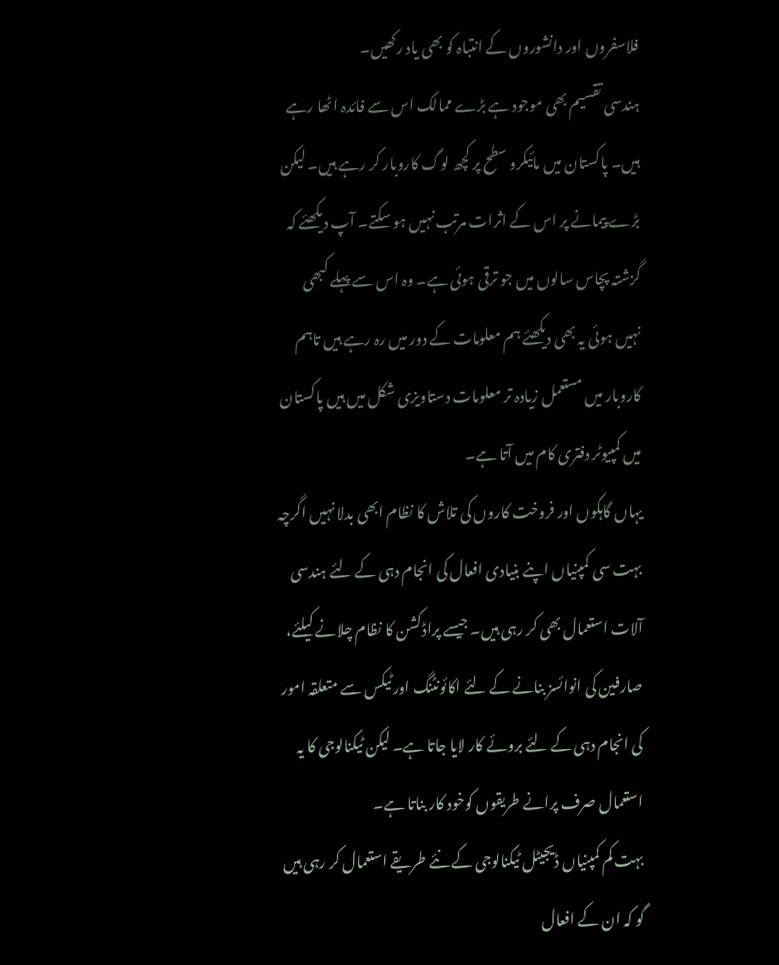فلاسفروں اور دانشوروں کے انتباہ کو بھی یاد رکھیں۔
ہندسی تقسیم بھی موجود ہے بڑے ممالک اس سے فائدہ اٹھا رہے ہیں۔ پاکستان میں مائیکرو سطح پر کچھ لوگ کاروبار کر رہے ہیں۔ لیکن بڑے پیمانے پر اس کے اثرات مرتب نہیں ہو سکتے۔ آپ دیکھئے کہ گزشتہ پچاس سالوں میں جو ترقی ہوئی ہے۔ وہ اس سے پہلے کبھی نہیں ہوئی یہ بھی دیکھئے ہم معلومات کے دور میں رہ رہے ہیں تاہم کاروبار میں مستعمل زیادہ تر معلومات دستاویزی شکل میں ہیں پاکستان میں کمپیوٹر دفتری کام میں آتا ہے۔
یہاں گاہکوں اور فروخت کاروں کی تلاش کا نظام ابھی بدلا نہیں اگرچہ بہت سی کمپنیاں اپنے بنیادی افعال کی انجام دہی کے لئے ہندسی آلات استعمال بھی کر رہی ہیں۔ جیسے پراڈکشن کا نظام چلانے کیلئے، صارفین کی انوائسز بنانے کے لئے اکائونٹنگ اور ٹیکس سے متعلقہ امور کی انجام دہی کے لئے بروئے کار لایا جاتا ہے۔ لیکن ٹیکنالوجی کا یہ استعمال صرف پرانے طریقوں کوخود کار بناتا ہے۔
بہت کم کمپنیاں ڈیجیٹل ٹیکنالوجی کے نئے طریقے استعمال کر رہی ہیں گو کہ ان کے افعال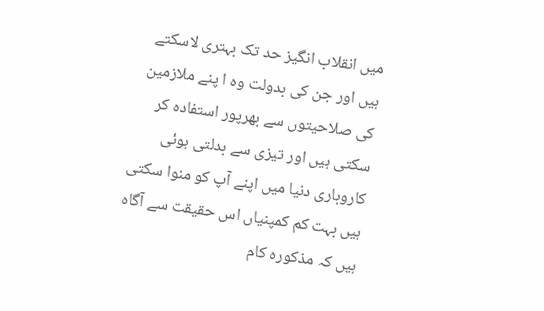میں انقلاب انگیز حد تک بہتری لاسکتے ہیں اور جن کی بدولت وہ ا پنے ملازمین کی صلاحیتوں سے بھرپور استفادہ کر سکتی ہیں اور تیزی سے بدلتی ہوئی کاروباری دنیا میں اپنے آپ کو منوا سکتی ہیں بہت کم کمپنیاں اس حقیقت سے آگاہ ہیں کہ مذکورہ کام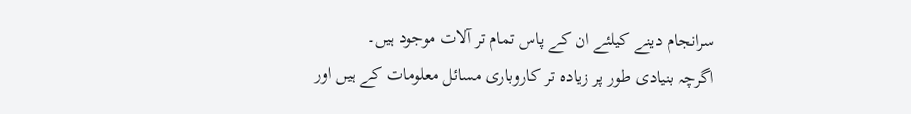سرانجام دینے کیلئے ان کے پاس تمام تر آلات موجود ہیں۔
اگرچہ بنیادی طور پر زیادہ تر کاروباری مسائل معلومات کے ہیں اور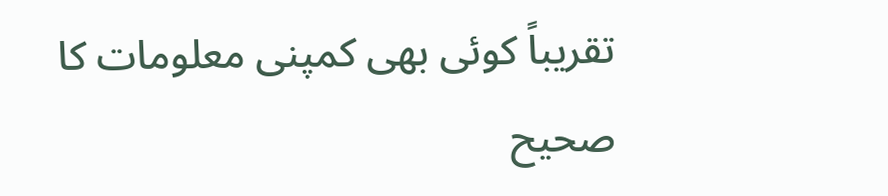تقریباً کوئی بھی کمپنی معلومات کا صحیح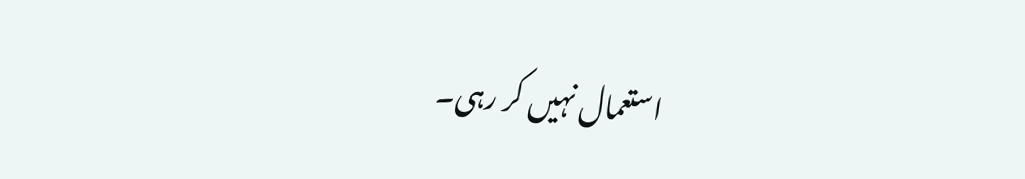استعمال نہیں کر رہی۔